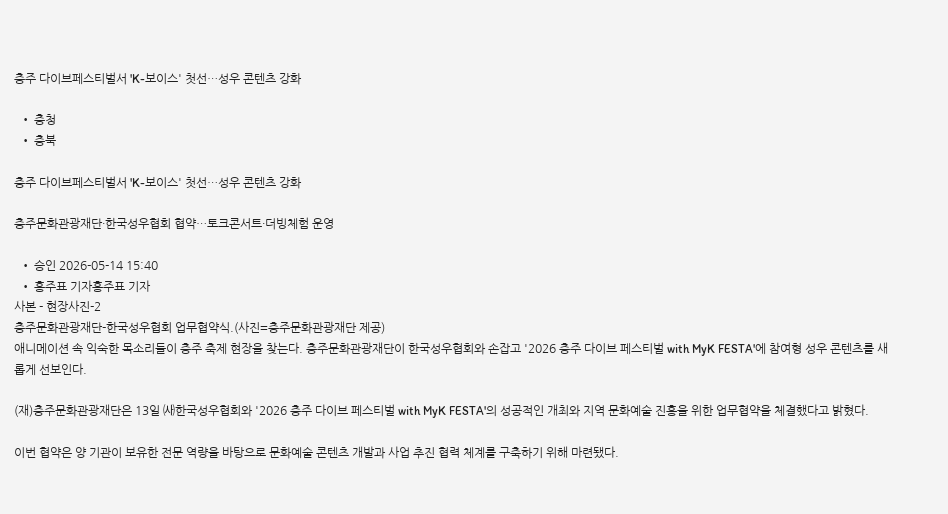충주 다이브페스티벌서 'K-보이스' 첫선…성우 콘텐츠 강화

  • 충청
  • 충북

충주 다이브페스티벌서 'K-보이스' 첫선…성우 콘텐츠 강화

충주문화관광재단·한국성우협회 협약…토크콘서트·더빙체험 운영

  • 승인 2026-05-14 15:40
  • 홍주표 기자홍주표 기자
사본 - 현장사진-2
충주문화관광재단-한국성우협회 업무협약식.(사진=충주문화관광재단 제공)
애니메이션 속 익숙한 목소리들이 충주 축제 현장을 찾는다. 충주문화관광재단이 한국성우협회와 손잡고 '2026 충주 다이브 페스티벌 with MyK FESTA'에 참여형 성우 콘텐츠를 새롭게 선보인다.

(재)충주문화관광재단은 13일 ㈔한국성우협회와 '2026 충주 다이브 페스티벌 with MyK FESTA'의 성공적인 개최와 지역 문화예술 진흥을 위한 업무협약을 체결했다고 밝혔다.

이번 협약은 양 기관이 보유한 전문 역량을 바탕으로 문화예술 콘텐츠 개발과 사업 추진 협력 체계를 구축하기 위해 마련됐다.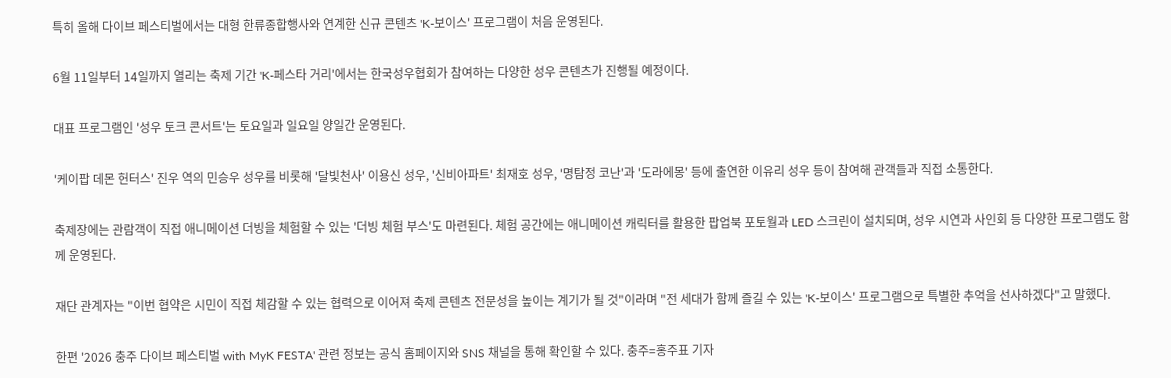특히 올해 다이브 페스티벌에서는 대형 한류종합행사와 연계한 신규 콘텐츠 'K-보이스' 프로그램이 처음 운영된다.

6월 11일부터 14일까지 열리는 축제 기간 'K-페스타 거리'에서는 한국성우협회가 참여하는 다양한 성우 콘텐츠가 진행될 예정이다.

대표 프로그램인 '성우 토크 콘서트'는 토요일과 일요일 양일간 운영된다.

'케이팝 데몬 헌터스' 진우 역의 민승우 성우를 비롯해 '달빛천사' 이용신 성우, '신비아파트' 최재호 성우, '명탐정 코난'과 '도라에몽' 등에 출연한 이유리 성우 등이 참여해 관객들과 직접 소통한다.

축제장에는 관람객이 직접 애니메이션 더빙을 체험할 수 있는 '더빙 체험 부스'도 마련된다. 체험 공간에는 애니메이션 캐릭터를 활용한 팝업북 포토월과 LED 스크린이 설치되며, 성우 시연과 사인회 등 다양한 프로그램도 함께 운영된다.

재단 관계자는 "이번 협약은 시민이 직접 체감할 수 있는 협력으로 이어져 축제 콘텐츠 전문성을 높이는 계기가 될 것"이라며 "전 세대가 함께 즐길 수 있는 'K-보이스' 프로그램으로 특별한 추억을 선사하겠다"고 말했다.

한편 '2026 충주 다이브 페스티벌 with MyK FESTA' 관련 정보는 공식 홈페이지와 SNS 채널을 통해 확인할 수 있다. 충주=홍주표 기자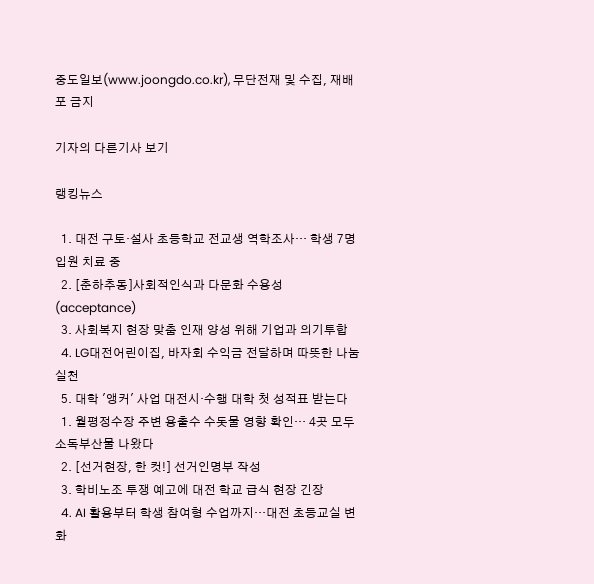중도일보(www.joongdo.co.kr), 무단전재 및 수집, 재배포 금지

기자의 다른기사 보기

랭킹뉴스

  1. 대전 구토·설사 초등학교 전교생 역학조사… 학생 7명 입원 치료 중
  2. [춘하추동]사회적인식과 다문화 수용성(acceptance)
  3. 사회복지 현장 맞춤 인재 양성 위해 기업과 의기투합
  4. LG대전어린이집, 바자회 수익금 전달하며 따뜻한 나눔 실천
  5. 대학 '앵커' 사업 대전시·수행 대학 첫 성적표 받는다
  1. 월평정수장 주변 용출수 수돗물 영향 확인… 4곳 모두 소독부산물 나왔다
  2. [선거현장, 한 컷!] 선거인명부 작성
  3. 학비노조 투쟁 예고에 대전 학교 급식 현장 긴장
  4. AI 활용부터 학생 참여형 수업까지…대전 초등교실 변화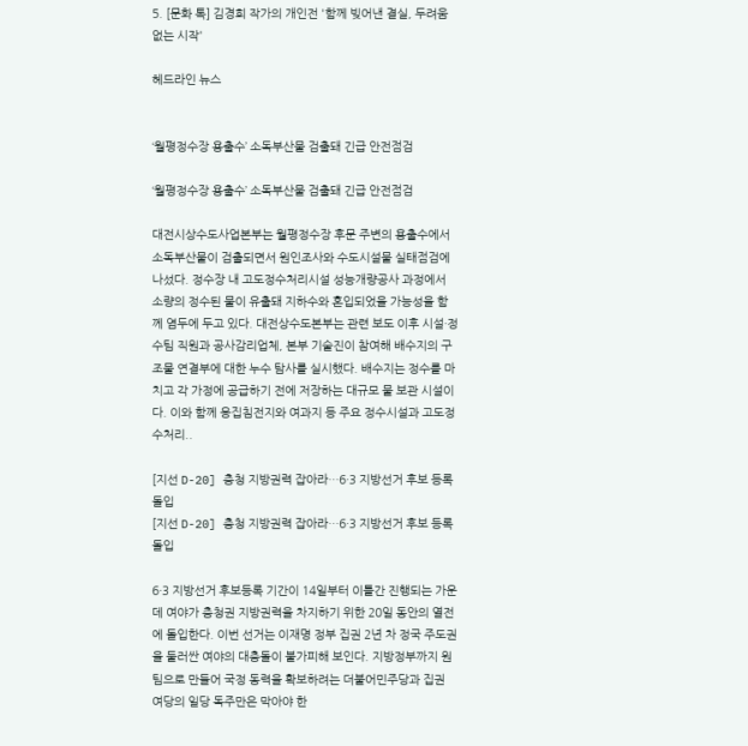5. [문화 톡] 김경희 작가의 개인전 '함께 빚어낸 결실, 두려움 없는 시작'

헤드라인 뉴스


‘월평정수장 용출수’ 소독부산물 검출돼 긴급 안전점검

‘월평정수장 용출수’ 소독부산물 검출돼 긴급 안전점검

대전시상수도사업본부는 월평정수장 후문 주변의 용출수에서 소독부산물이 검출되면서 원인조사와 수도시설물 실태점검에 나섰다. 정수장 내 고도정수처리시설 성능개량공사 과정에서 소량의 정수된 물이 유출돼 지하수와 혼입되었을 가능성을 함께 염두에 두고 있다. 대전상수도본부는 관련 보도 이후 시설·정수팀 직원과 공사감리업체, 본부 기술진이 참여해 배수지의 구조물 연결부에 대한 누수 탐사를 실시했다. 배수지는 정수를 마치고 각 가정에 공급하기 전에 저장하는 대규모 물 보관 시설이다. 이와 함께 응집침전지와 여과지 등 주요 정수시설과 고도정수처리..

[지선 D-20] 충청 지방권력 잡아라…6·3 지방선거 후보 등록 돌입
[지선 D-20] 충청 지방권력 잡아라…6·3 지방선거 후보 등록 돌입

6·3 지방선거 후보등록 기간이 14일부터 이틀간 진행되는 가운데 여야가 충청권 지방권력을 차지하기 위한 20일 동안의 열전에 돌입한다. 이번 선거는 이재명 정부 집권 2년 차 정국 주도권을 둘러싼 여야의 대충돌이 불가피해 보인다. 지방정부까지 원팀으로 만들어 국정 동력을 확보하려는 더불어민주당과 집권 여당의 일당 독주만은 막아야 한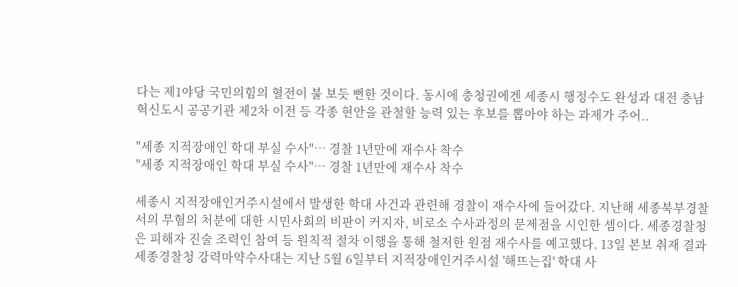다는 제1야당 국민의힘의 혈전이 불 보듯 뻔한 것이다. 동시에 충청권에겐 세종시 행정수도 완성과 대전 충남 혁신도시 공공기관 제2차 이전 등 각종 현안을 관철할 능력 있는 후보를 뽑아야 하는 과제가 주어..

"세종 지적장애인 학대 부실 수사"… 경찰 1년만에 재수사 착수
"세종 지적장애인 학대 부실 수사"… 경찰 1년만에 재수사 착수

세종시 지적장애인거주시설에서 발생한 학대 사건과 관련해 경찰이 재수사에 들어갔다. 지난해 세종북부경찰서의 무혐의 처분에 대한 시민사회의 비판이 커지자, 비로소 수사과정의 문제점을 시인한 셈이다. 세종경찰청은 피해자 진술 조력인 참여 등 원칙적 절차 이행을 통해 철저한 원점 재수사를 예고했다. 13일 본보 취재 결과 세종경찰청 강력마약수사대는 지난 5월 6일부터 지적장애인거주시설 '해뜨는집' 학대 사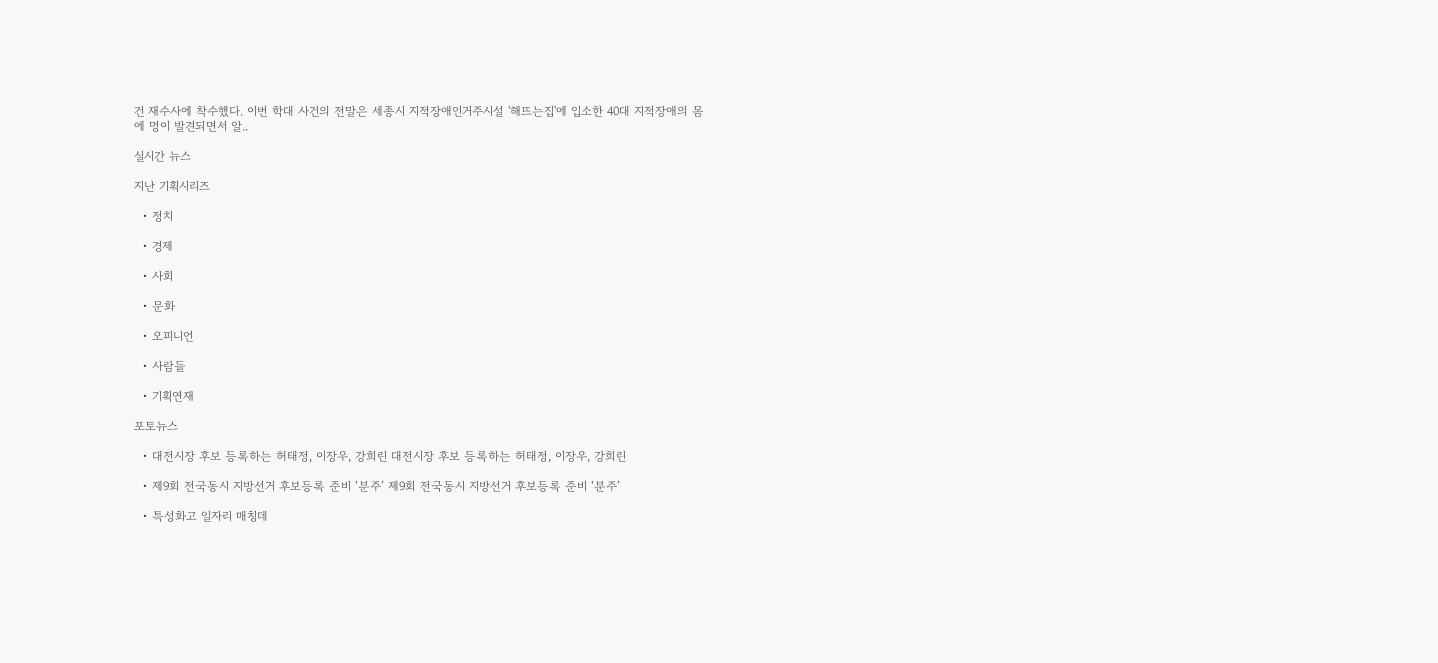건 재수사에 착수했다. 이번 학대 사건의 전말은 세종시 지적장애인거주시설 '해뜨는집'에 입소한 40대 지적장애의 몸에 멍이 발견되면서 알..

실시간 뉴스

지난 기획시리즈

  • 정치

  • 경제

  • 사회

  • 문화

  • 오피니언

  • 사람들

  • 기획연재

포토뉴스

  • 대전시장 후보 등록하는 허태정, 이장우, 강희린 대전시장 후보 등록하는 허태정, 이장우, 강희린

  • 제9회 전국동시 지방선거 후보등록 준비 ‘분주’ 제9회 전국동시 지방선거 후보등록 준비 ‘분주’

  • 특성화고 일자리 매칭데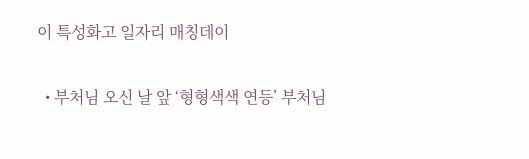이 특성화고 일자리 매칭데이

  • 부처님 오신 날 앞 ‘형형색색 연등’ 부처님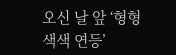오신 날 앞 ‘형형색색 연등’